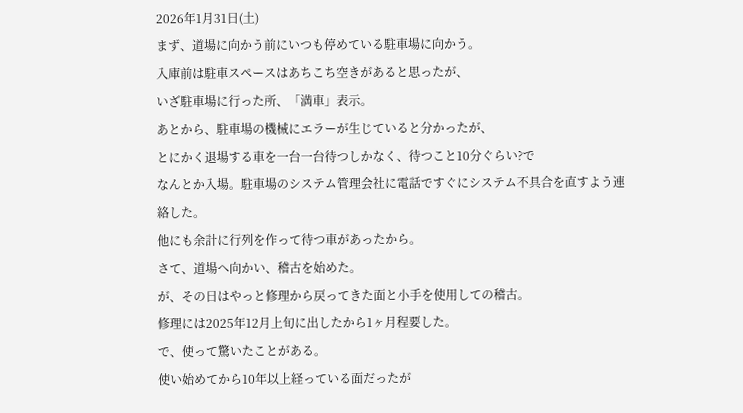2026年1月31日(土)
まず、道場に向かう前にいつも停めている駐車場に向かう。
入庫前は駐車スペースはあちこち空きがあると思ったが、
いざ駐車場に行った所、「満車」表示。
あとから、駐車場の機械にエラーが生じていると分かったが、
とにかく退場する車を一台一台待つしかなく、待つこと10分ぐらい?で
なんとか入場。駐車場のシステム管理会社に電話ですぐにシステム不具合を直すよう連絡した。
他にも余計に行列を作って待つ車があったから。
さて、道場へ向かい、稽古を始めた。
が、その日はやっと修理から戻ってきた面と小手を使用しての稽古。
修理には2025年12月上旬に出したから1ヶ月程要した。
で、使って驚いたことがある。
使い始めてから10年以上経っている面だったが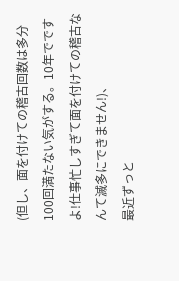(但し、面を付けての稽古回数は多分100回満たない気がする。10年でですよ!仕事忙しすぎて面を付けての稽古なんて滅多にできません!)、
最近ずっと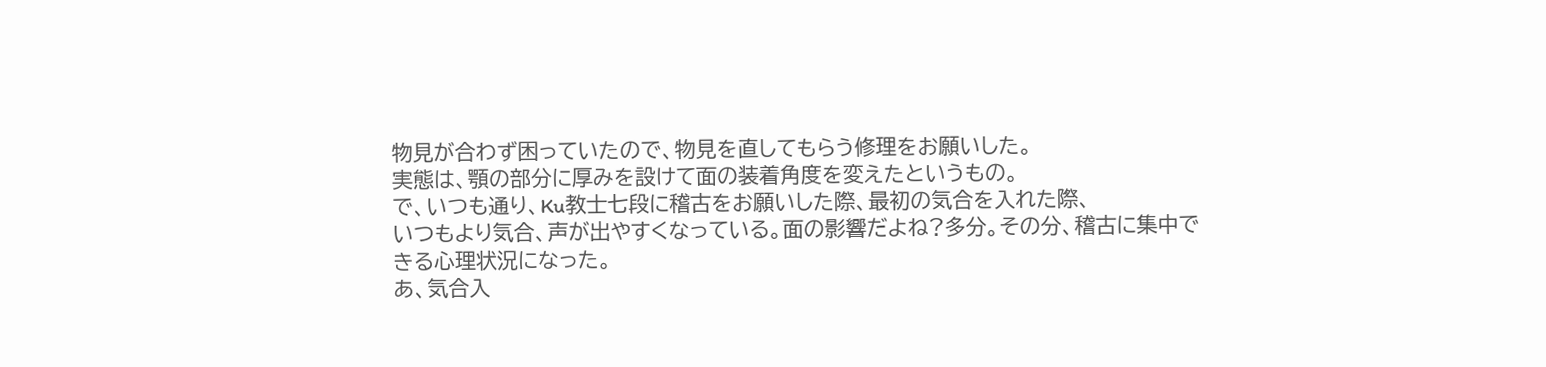物見が合わず困っていたので、物見を直してもらう修理をお願いした。
実態は、顎の部分に厚みを設けて面の装着角度を変えたというもの。
で、いつも通り、Ku教士七段に稽古をお願いした際、最初の気合を入れた際、
いつもより気合、声が出やすくなっている。面の影響だよね?多分。その分、稽古に集中できる心理状況になった。
あ、気合入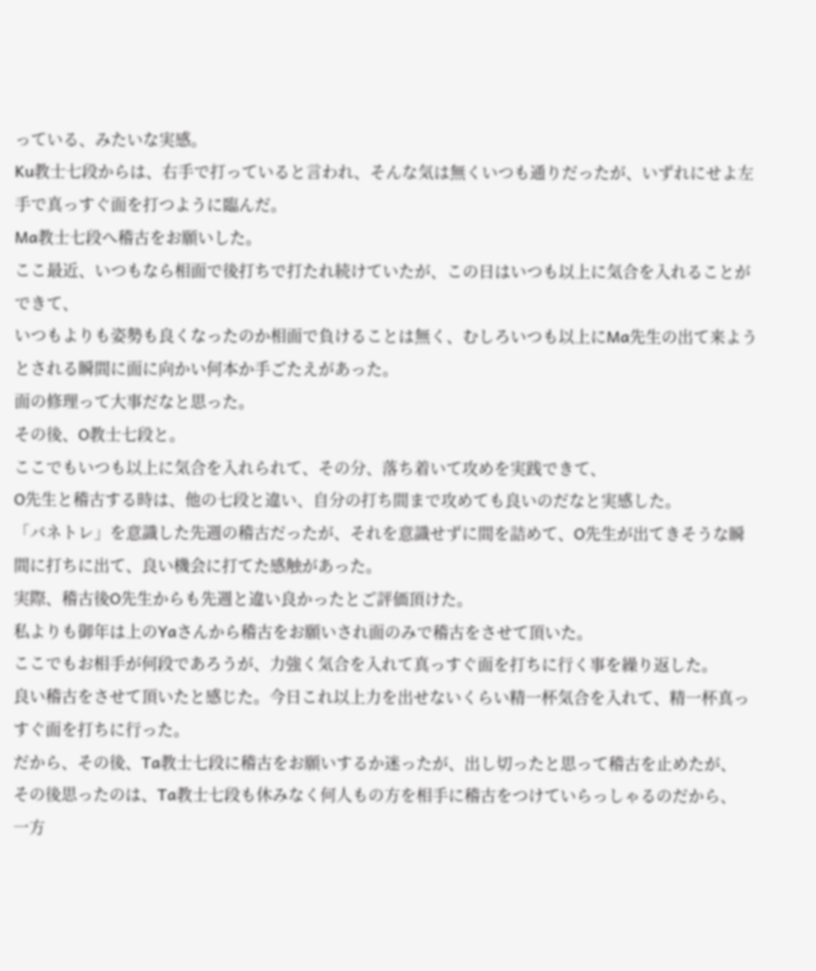っている、みたいな実感。
Ku教士七段からは、右手で打っていると言われ、そんな気は無くいつも通りだったが、いずれにせよ左手で真っすぐ面を打つように臨んだ。
Ma教士七段へ稽古をお願いした。
ここ最近、いつもなら相面で後打ちで打たれ続けていたが、この日はいつも以上に気合を入れることができて、
いつもよりも姿勢も良くなったのか相面で負けることは無く、むしろいつも以上にMa先生の出て来ようとされる瞬間に面に向かい何本か手ごたえがあった。
面の修理って大事だなと思った。
その後、O教士七段と。
ここでもいつも以上に気合を入れられて、その分、落ち着いて攻めを実践できて、
O先生と稽古する時は、他の七段と違い、自分の打ち間まで攻めても良いのだなと実感した。
「バネトレ」を意識した先週の稽古だったが、それを意識せずに間を詰めて、O先生が出てきそうな瞬間に打ちに出て、良い機会に打てた感触があった。
実際、稽古後O先生からも先週と違い良かったとご評価頂けた。
私よりも御年は上のYaさんから稽古をお願いされ面のみで稽古をさせて頂いた。
ここでもお相手が何段であろうが、力強く気合を入れて真っすぐ面を打ちに行く事を繰り返した。
良い稽古をさせて頂いたと感じた。今日これ以上力を出せないくらい精一杯気合を入れて、精一杯真っすぐ面を打ちに行った。
だから、その後、Ta教士七段に稽古をお願いするか迷ったが、出し切ったと思って稽古を止めたが、
その後思ったのは、Ta教士七段も休みなく何人もの方を相手に稽古をつけていらっしゃるのだから、
一方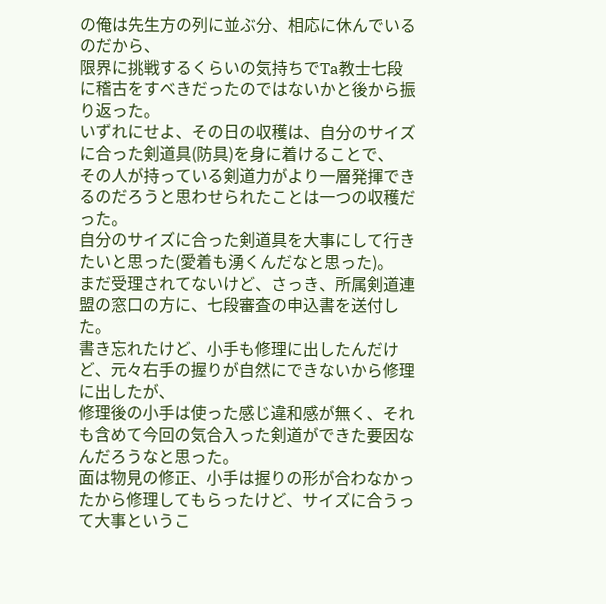の俺は先生方の列に並ぶ分、相応に休んでいるのだから、
限界に挑戦するくらいの気持ちでTa教士七段に稽古をすべきだったのではないかと後から振り返った。
いずれにせよ、その日の収穫は、自分のサイズに合った剣道具(防具)を身に着けることで、
その人が持っている剣道力がより一層発揮できるのだろうと思わせられたことは一つの収穫だった。
自分のサイズに合った剣道具を大事にして行きたいと思った(愛着も湧くんだなと思った)。
まだ受理されてないけど、さっき、所属剣道連盟の窓口の方に、七段審査の申込書を送付した。
書き忘れたけど、小手も修理に出したんだけど、元々右手の握りが自然にできないから修理に出したが、
修理後の小手は使った感じ違和感が無く、それも含めて今回の気合入った剣道ができた要因なんだろうなと思った。
面は物見の修正、小手は握りの形が合わなかったから修理してもらったけど、サイズに合うって大事というこ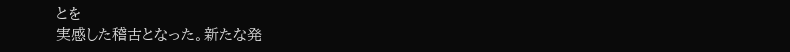とを
実感した稽古となった。新たな発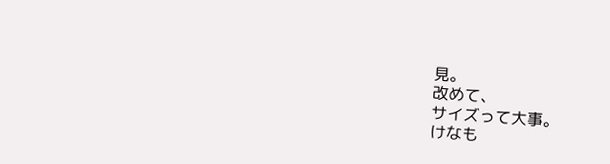見。
改めて、
サイズって大事。
けなも